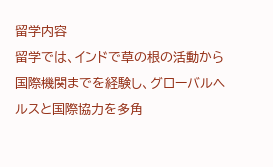留学内容
留学では、インドで草の根の活動から国際機関までを経験し、グローバルヘルスと国際協力を多角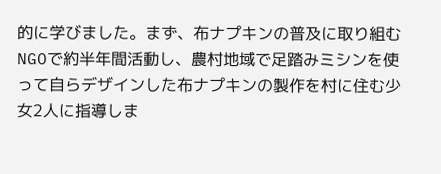的に学びました。まず、布ナプキンの普及に取り組むNGOで約半年間活動し、農村地域で足踏みミシンを使って自らデザインした布ナプキンの製作を村に住む少女2人に指導しま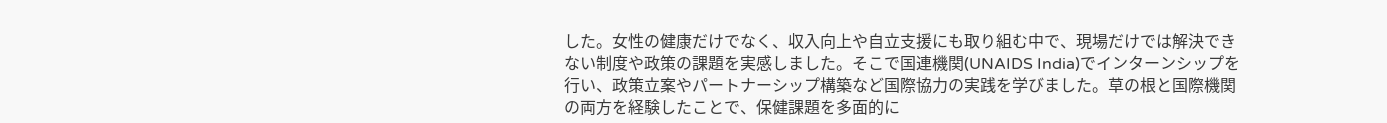した。女性の健康だけでなく、収入向上や自立支援にも取り組む中で、現場だけでは解決できない制度や政策の課題を実感しました。そこで国連機関(UNAIDS India)でインターンシップを行い、政策立案やパートナーシップ構築など国際協力の実践を学びました。草の根と国際機関の両方を経験したことで、保健課題を多面的に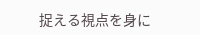捉える視点を身に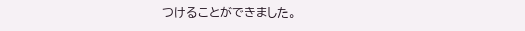つけることができました。